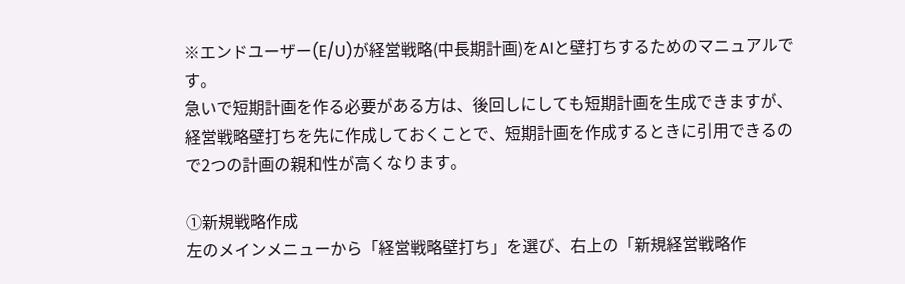※エンドユーザー(E/U)が経営戦略(中長期計画)をAIと壁打ちするためのマニュアルです。
急いで短期計画を作る必要がある方は、後回しにしても短期計画を生成できますが、経営戦略壁打ちを先に作成しておくことで、短期計画を作成するときに引用できるので2つの計画の親和性が高くなります。

①新規戦略作成
左のメインメニューから「経営戦略壁打ち」を選び、右上の「新規経営戦略作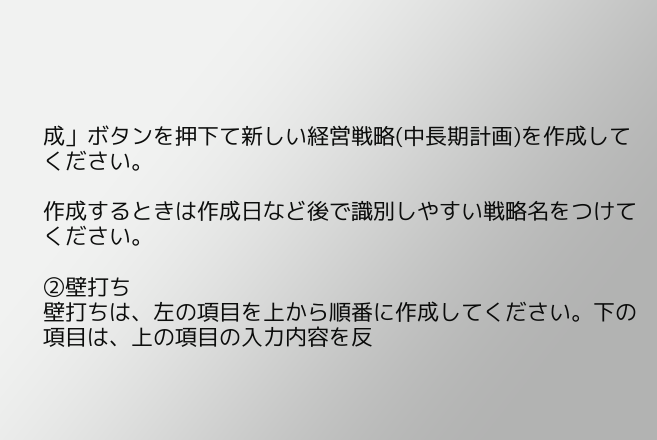成」ボタンを押下て新しい経営戦略(中長期計画)を作成してください。

作成するときは作成日など後で識別しやすい戦略名をつけてください。

②壁打ち
壁打ちは、左の項目を上から順番に作成してください。下の項目は、上の項目の入力内容を反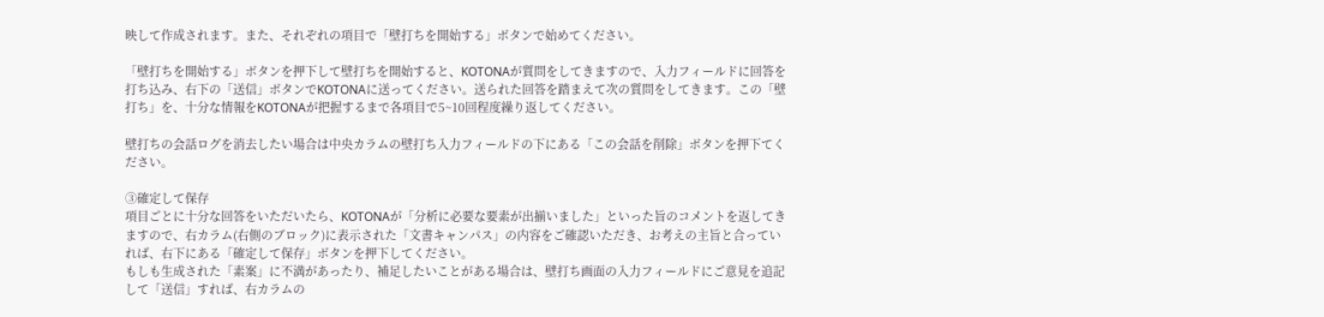映して作成されます。また、それぞれの項目で「壁打ちを開始する」ボタンで始めてください。

「壁打ちを開始する」ボタンを押下して壁打ちを開始すると、KOTONAが質問をしてきますので、入力フィールドに回答を打ち込み、右下の「送信」ボタンでKOTONAに送ってください。送られた回答を踏まえて次の質問をしてきます。この「壁打ち」を、十分な情報をKOTONAが把握するまで各項目で5~10回程度繰り返してください。

壁打ちの会話ログを消去したい場合は中央カラムの壁打ち入力フィールドの下にある「この会話を削除」ボタンを押下てください。

③確定して保存
項目ごとに十分な回答をいただいたら、KOTONAが「分析に必要な要素が出揃いました」といった旨のコメントを返してきますので、右カラム(右側のブロック)に表示された「文書キャンパス」の内容をご確認いただき、お考えの主旨と合っていれば、右下にある「確定して保存」ボタンを押下してください。
もしも生成された「素案」に不満があったり、補足したいことがある場合は、壁打ち画面の入力フィールドにご意見を追記して「送信」すれば、右カラムの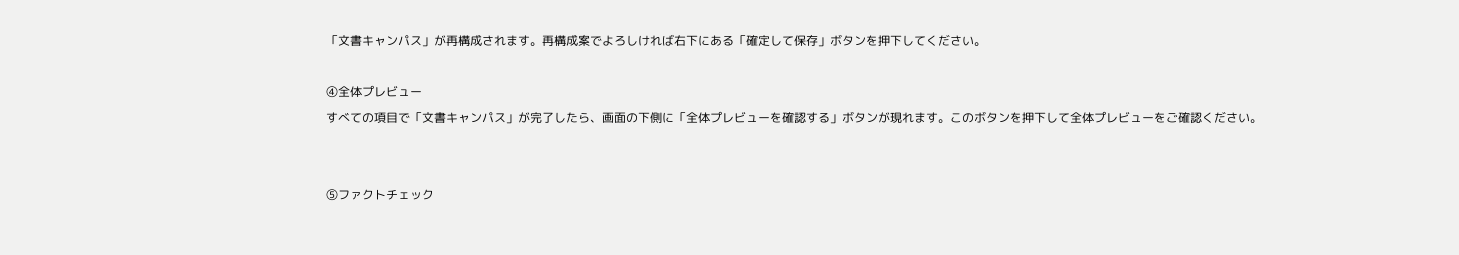「文書キャンパス」が再構成されます。再構成案でよろしければ右下にある「確定して保存」ボタンを押下してください。

④全体プレビュー
すべての項目で「文書キャンパス」が完了したら、画面の下側に「全体プレビューを確認する」ボタンが現れます。このボタンを押下して全体プレビューをご確認ください。


⑤ファクトチェック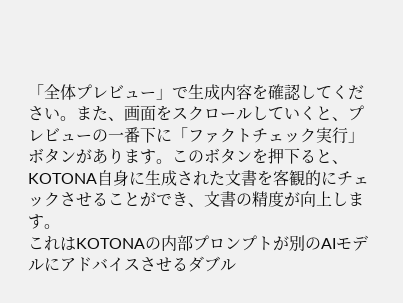「全体プレビュー」で生成内容を確認してください。また、画面をスクロールしていくと、プレビューの一番下に「ファクトチェック実行」ボタンがあります。このボタンを押下ると、KOTONA自身に生成された文書を客観的にチェックさせることができ、文書の精度が向上します。
これはKOTONAの内部プロンプトが別のAIモデルにアドバイスさせるダブル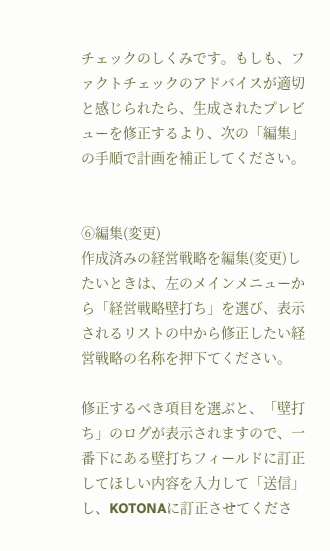チェックのしくみです。もしも、ファクトチェックのアドバイスが適切と感じられたら、生成されたプレビューを修正するより、次の「編集」の手順で計画を補正してください。


⑥編集(変更)
作成済みの経営戦略を編集(変更)したいときは、左のメインメニューから「経営戦略壁打ち」を選び、表示されるリストの中から修正したい経営戦略の名称を押下てください。

修正するべき項目を選ぶと、「壁打ち」のログが表示されますので、一番下にある壁打ちフィールドに訂正してほしい内容を入力して「送信」し、KOTONAに訂正させてくださ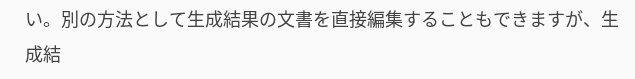い。別の方法として生成結果の文書を直接編集することもできますが、生成結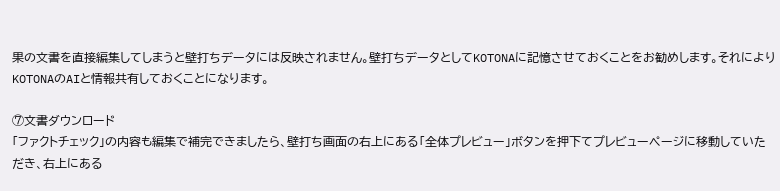果の文書を直接編集してしまうと壁打ちデータには反映されません。壁打ちデータとしてKOTONAに記憶させておくことをお勧めします。それによりKOTONAのAIと情報共有しておくことになります。

⑦文書ダウンロード
「ファクトチェック」の内容も編集で補完できましたら、壁打ち画面の右上にある「全体プレビュー」ボタンを押下てプレビューページに移動していただき、右上にある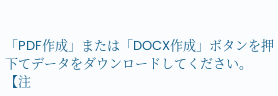「PDF作成」または「DOCX作成」ボタンを押下てデータをダウンロードしてください。
【注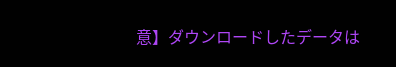意】ダウンロードしたデータは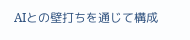AIとの壁打ちを通じて構成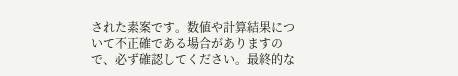された素案です。数値や計算結果について不正確である場合がありますので、必ず確認してください。最終的な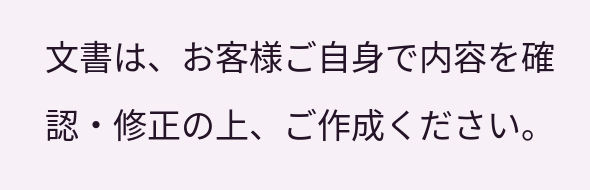文書は、お客様ご自身で内容を確認・修正の上、ご作成ください。